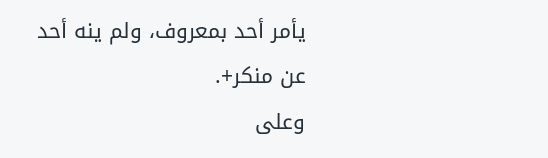يأمر أحد بمعروف، ولم ينه أحد عن منكر+.
وعلى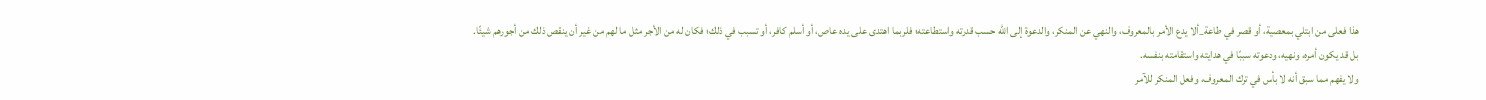هذا فعلى من ابتلي بمعصية، أو قصر في طاعة_ألا يدع الأمر بالمعروف، والنهي عن المنكر، والدعوة إلى الله حسب قدرته واستطاعته؛ فلربما اهتدى على يده عاص، أو أسلم كافر، أو تسبب في ذلك؛ فكان له من الأجر مثل ما لهم من غير أن ينقص ذلك من أجورهم شيئًا.
بل قد يكون أمره، ونهيه، ودعوته سببًا في هدايته واستقامته بنفسه.
ولا يفهم مما سبق أنه لا بأس في ترك المعروف، وفعل المنكر للآمر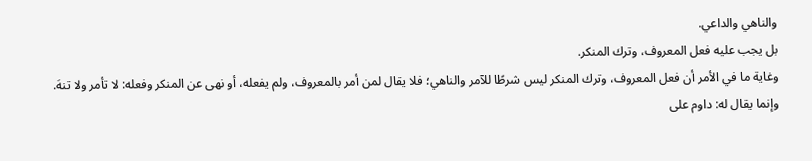والناهي والداعي.
بل يجب عليه فعل المعروف، وترك المنكر.
وغاية ما في الأمر أن فعل المعروف، وترك المنكر ليس شرطًا للآمر والناهي؛ فلا يقال لمن أمر بالمعروف، ولم يفعله، أو نهى عن المنكر وفعله: لا تأمر ولا تنهَ.
وإنما يقال له: داوم على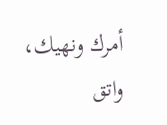أمرك ونهيك، واتق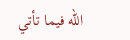الله فيما تأتي